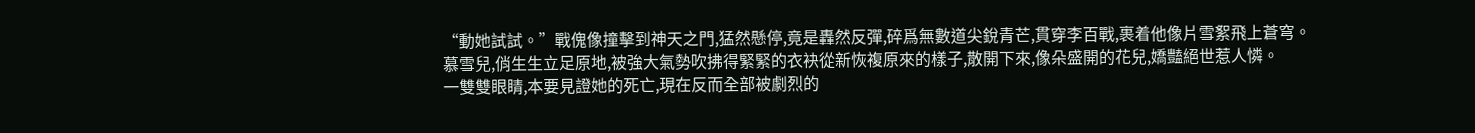“動她試試。”戰傀像撞擊到神天之門,猛然懸停,竟是轟然反彈,碎爲無數道尖銳青芒,貫穿李百戰,裹着他像片雪絮飛上蒼穹。
慕雪兒,俏生生立足原地,被強大氣勢吹拂得緊緊的衣袂從新恢複原來的樣子,散開下來,像朵盛開的花兒,嬌豔絕世惹人憐。
一雙雙眼睛,本要見證她的死亡,現在反而全部被劇烈的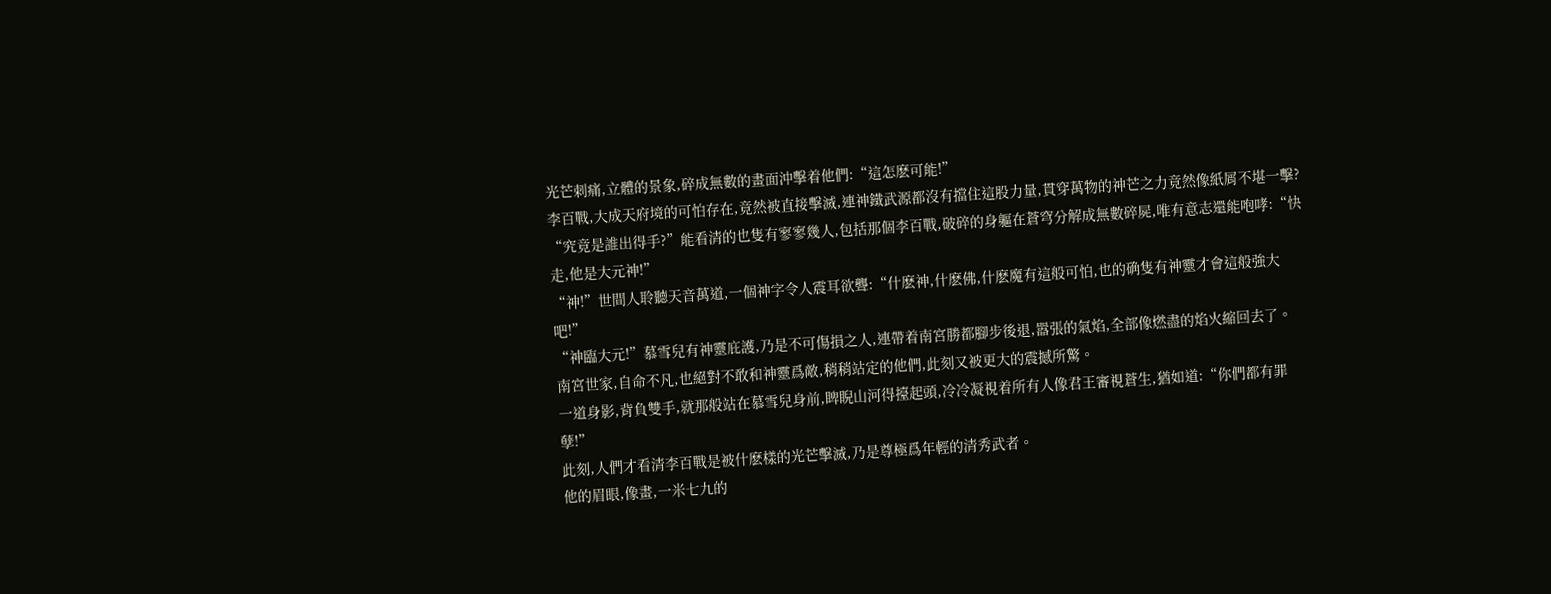光芒刺痛,立體的景象,碎成無數的畫面沖擊着他們:“這怎麽可能!”
李百戰,大成天府境的可怕存在,竟然被直接擊滅,連神鐵武源都沒有擋住這股力量,貫穿萬物的神芒之力竟然像紙屑不堪一擊?
“究竟是誰出得手?”能看清的也隻有寥寥幾人,包括那個李百戰,破碎的身軀在蒼穹分解成無數碎屍,唯有意志還能咆哮:“快走,他是大元神!”
“神!”世間人聆聽天音萬道,一個神字令人震耳欲聾:“什麽神,什麽佛,什麽魔有這般可怕,也的确隻有神靈才會這般強大吧!”
“神臨大元!”慕雪兒有神靈庇護,乃是不可傷損之人,連帶着南宮勝都腳步後退,嚣張的氣焰,全部像燃盡的焰火縮回去了。
南宮世家,自命不凡,也絕對不敢和神靈爲敵,稍稍站定的他們,此刻又被更大的震撼所驚。
一道身影,背負雙手,就那般站在慕雪兒身前,睥睨山河得擡起頭,冷冷凝視着所有人像君王審視蒼生,猶如道:“你們都有罪孽!”
此刻,人們才看清李百戰是被什麽樣的光芒擊滅,乃是尊極爲年輕的清秀武者。
他的眉眼,像畫,一米七九的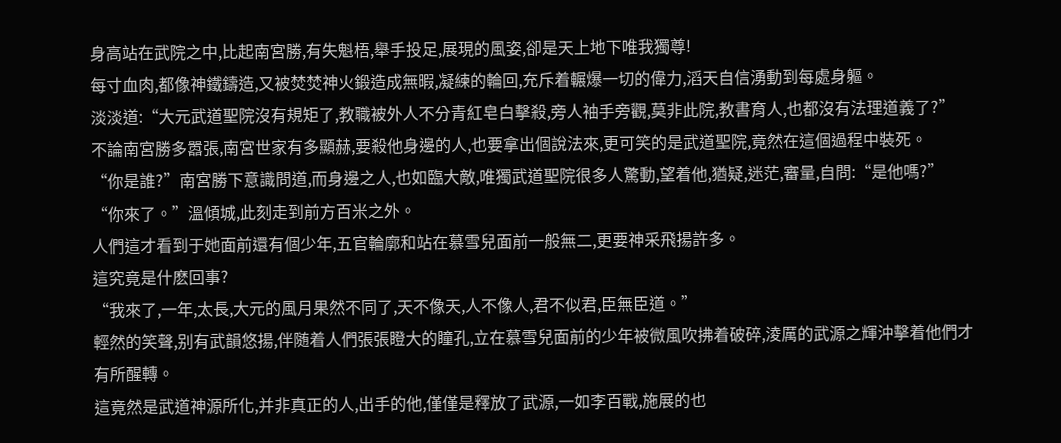身高站在武院之中,比起南宮勝,有失魁梧,舉手投足,展現的風姿,卻是天上地下唯我獨尊!
每寸血肉,都像神鐵鑄造,又被焚焚神火鍛造成無暇,凝練的輪回,充斥着輾爆一切的偉力,滔天自信湧動到每處身軀。
淡淡道:“大元武道聖院沒有規矩了,教職被外人不分青紅皂白擊殺,旁人袖手旁觀,莫非此院,教書育人,也都沒有法理道義了?”
不論南宮勝多嚣張,南宮世家有多顯赫,要殺他身邊的人,也要拿出個說法來,更可笑的是武道聖院,竟然在這個過程中裝死。
“你是誰?”南宮勝下意識問道,而身邊之人,也如臨大敵,唯獨武道聖院很多人驚動,望着他,猶疑,迷茫,審量,自問:“是他嗎?”
“你來了。”溫傾城,此刻走到前方百米之外。
人們這才看到于她面前還有個少年,五官輪廓和站在慕雪兒面前一般無二,更要神采飛揚許多。
這究竟是什麽回事?
“我來了,一年,太長,大元的風月果然不同了,天不像天,人不像人,君不似君,臣無臣道。”
輕然的笑聲,别有武韻悠揚,伴随着人們張張瞪大的瞳孔,立在慕雪兒面前的少年被微風吹拂着破碎,淩厲的武源之輝沖擊着他們才有所醒轉。
這竟然是武道神源所化,并非真正的人,出手的他,僅僅是釋放了武源,一如李百戰,施展的也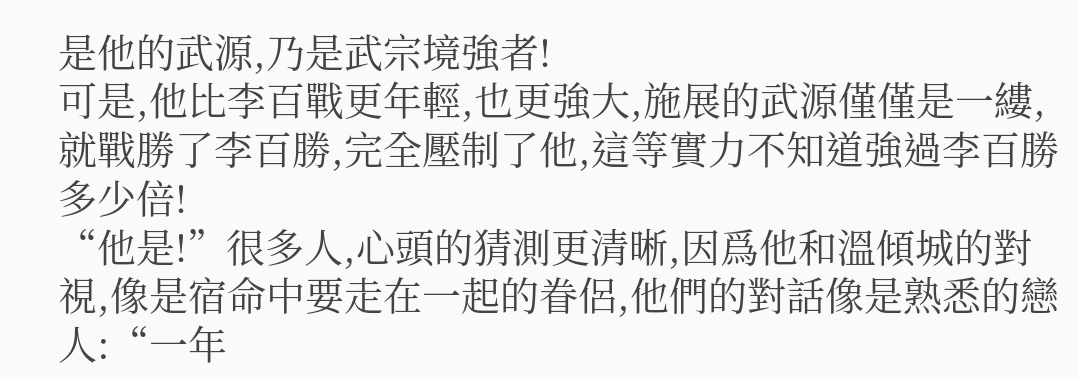是他的武源,乃是武宗境強者!
可是,他比李百戰更年輕,也更強大,施展的武源僅僅是一縷,就戰勝了李百勝,完全壓制了他,這等實力不知道強過李百勝多少倍!
“他是!”很多人,心頭的猜測更清晰,因爲他和溫傾城的對視,像是宿命中要走在一起的眷侶,他們的對話像是熟悉的戀人:“一年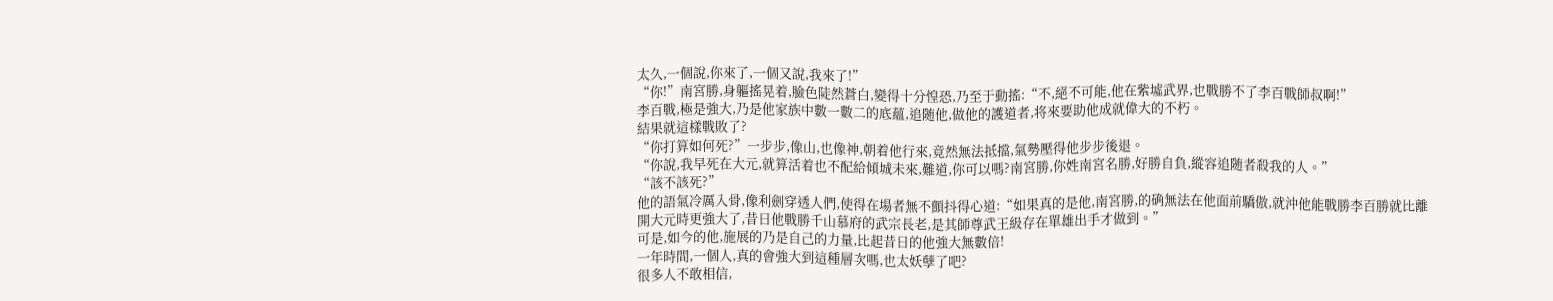太久,一個說,你來了,一個又說,我來了!”
“你!”南宮勝,身軀搖晃着,臉色陡然蒼白,變得十分惶恐,乃至于動搖:“不,絕不可能,他在紫墟武界,也戰勝不了李百戰師叔啊!”
李百戰,極是強大,乃是他家族中數一數二的底蘊,追随他,做他的護道者,将來要助他成就偉大的不朽。
結果就這樣戰敗了?
“你打算如何死?”一步步,像山,也像神,朝着他行來,竟然無法抵擋,氣勢壓得他步步後退。
“你說,我早死在大元,就算活着也不配給傾城未來,難道,你可以嗎?南宮勝,你姓南宮名勝,好勝自負,縱容追随者殺我的人。”
“該不該死?”
他的語氣冷厲入骨,像利劍穿透人們,使得在場者無不顫抖得心道:“如果真的是他,南宮勝,的确無法在他面前驕傲,就沖他能戰勝李百勝就比離開大元時更強大了,昔日他戰勝千山慕府的武宗長老,是其師尊武王級存在單雄出手才做到。”
可是,如今的他,施展的乃是自己的力量,比起昔日的他強大無數倍!
一年時間,一個人,真的會強大到這種層次嗎,也太妖孽了吧?
很多人不敢相信,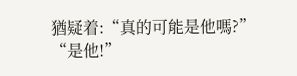猶疑着:“真的可能是他嗎?”
“是他!”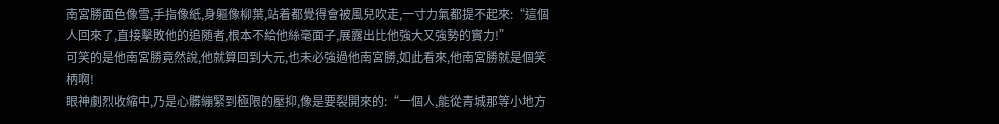南宮勝面色像雪,手指像紙,身軀像柳葉,站着都覺得會被風兒吹走,一寸力氣都提不起來:“這個人回來了,直接擊敗他的追随者,根本不給他絲毫面子,展露出比他強大又強勢的實力!”
可笑的是他南宮勝竟然說,他就算回到大元,也未必強過他南宮勝,如此看來,他南宮勝就是個笑柄啊!
眼神劇烈收縮中,乃是心髒繃緊到極限的壓抑,像是要裂開來的:“一個人,能從青城那等小地方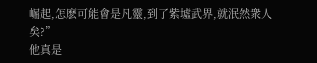崛起,怎麽可能會是凡靈,到了紫墟武界,就泯然衆人矣?”
他真是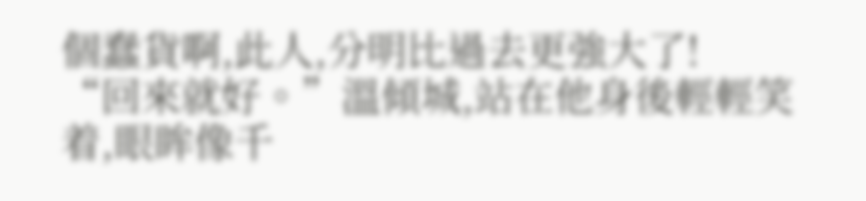個蠢貨啊,此人,分明比過去更強大了!
“回來就好。”溫傾城,站在他身後輕輕笑着,眼眸像千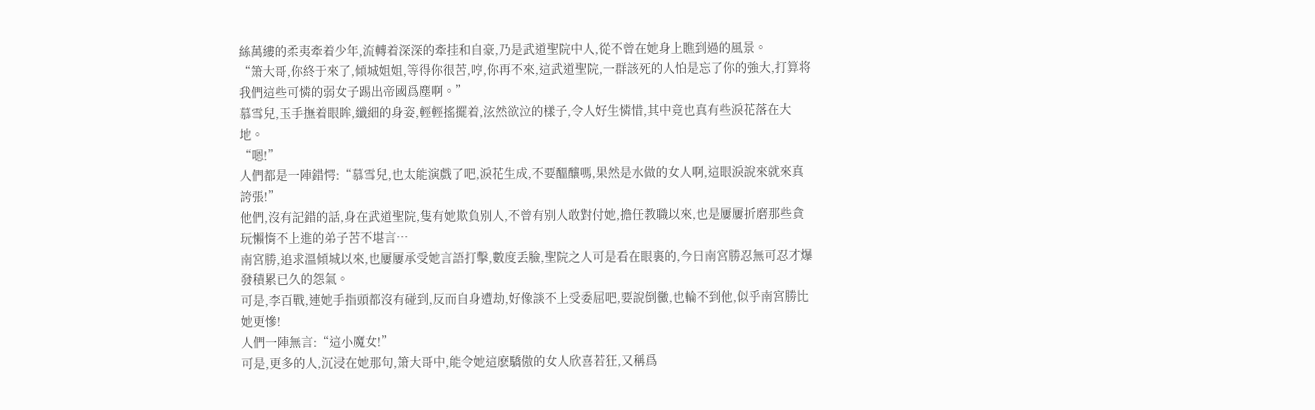絲萬縷的柔夷牽着少年,流轉着深深的牽挂和自豪,乃是武道聖院中人,從不曾在她身上瞧到過的風景。
“箫大哥,你終于來了,傾城姐姐,等得你很苦,哼,你再不來,這武道聖院,一群該死的人怕是忘了你的強大,打算将我們這些可憐的弱女子踢出帝國爲塵啊。”
慕雪兒,玉手撫着眼眸,纖細的身姿,輕輕搖擺着,泫然欲泣的樣子,令人好生憐惜,其中竟也真有些淚花落在大地。
“嗯!”
人們都是一陣錯愕:“慕雪兒,也太能演戲了吧,淚花生成,不要醞釀嗎,果然是水做的女人啊,這眼淚說來就來真誇張!”
他們,沒有記錯的話,身在武道聖院,隻有她欺負别人,不曾有别人敢對付她,擔任教職以來,也是屢屢折磨那些貪玩懶惰不上進的弟子苦不堪言…
南宮勝,追求溫傾城以來,也屢屢承受她言語打擊,數度丢臉,聖院之人可是看在眼裏的,今日南宮勝忍無可忍才爆發積累已久的怨氣。
可是,李百戰,連她手指頭都沒有碰到,反而自身遭劫,好像談不上受委屈吧,要說倒黴,也輪不到他,似乎南宮勝比她更慘!
人們一陣無言:“這小魔女!”
可是,更多的人,沉浸在她那句,箫大哥中,能令她這麽驕傲的女人欣喜若狂,又稱爲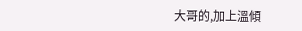大哥的,加上溫傾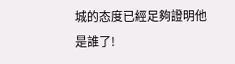城的态度已經足夠證明他是誰了!